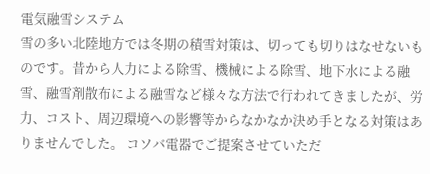電気融雪システム
雪の多い北陸地方では冬期の積雪対策は、切っても切りはなせないものです。昔から人力による除雪、機械による除雪、地下水による融雪、融雪剤散布による融雪など様々な方法で行われてきましたが、労力、コスト、周辺環境への影響等からなかなか決め手となる対策はありませんでした。 コソバ電器でご提案させていただ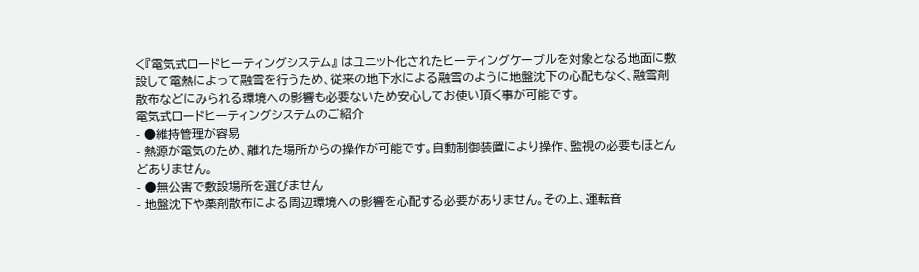く『電気式ロードヒーティングシステム』 はユニット化されたヒーティングケーブルを対象となる地面に敷設して電熱によって融雪を行うため、従来の地下水による融雪のように地盤沈下の心配もなく、融雪剤散布などにみられる環境への影響も必要ないため安心してお使い頂く事が可能です。
電気式ロードヒーティングシステムのご紹介
- ●維持管理が容易
- 熱源が電気のため、離れた場所からの操作が可能です。自動制御装置により操作、監視の必要もほとんどありません。
- ●無公害で敷設場所を選びません
- 地盤沈下や薬剤散布による周辺環境への影響を心配する必要がありません。その上、運転音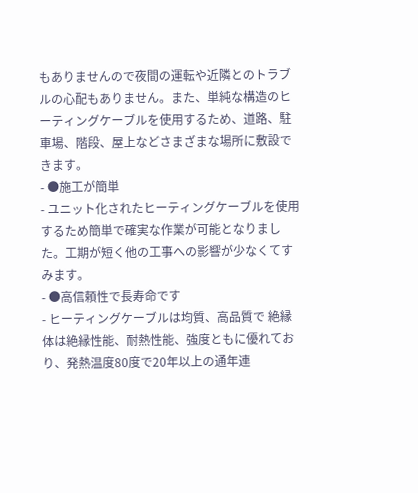もありませんので夜間の運転や近隣とのトラブルの心配もありません。また、単純な構造のヒーティングケーブルを使用するため、道路、駐車場、階段、屋上などさまざまな場所に敷設できます。
- ●施工が簡単
- ユニット化されたヒーティングケーブルを使用するため簡単で確実な作業が可能となりました。工期が短く他の工事への影響が少なくてすみます。
- ●高信頼性で長寿命です
- ヒーティングケーブルは均質、高品質で 絶縁体は絶縁性能、耐熱性能、強度ともに優れており、発熱温度80度で20年以上の通年連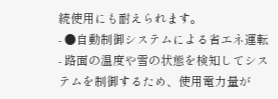続使用にも耐えられます。
- ●自動制御システムによる省エネ運転
- 路面の温度や雪の状態を検知してシステムを制御するため、使用電力量が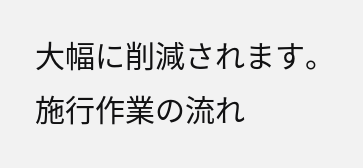大幅に削減されます。
施行作業の流れ